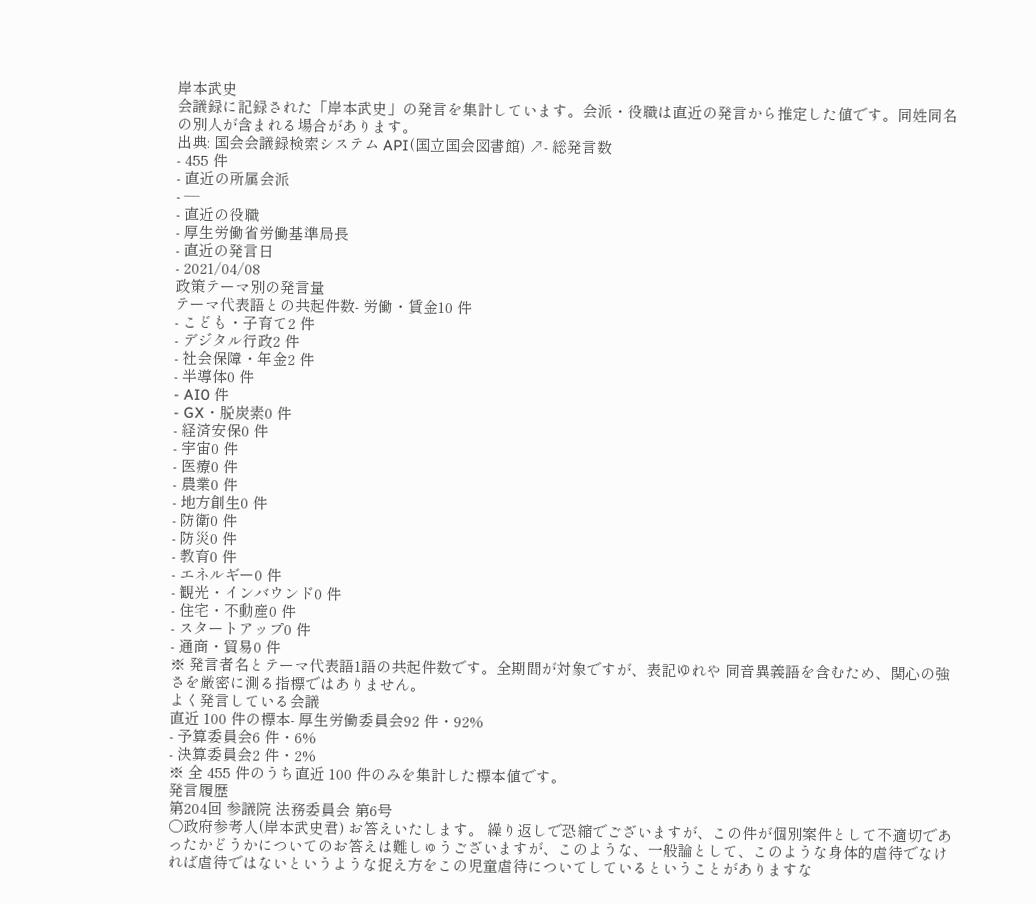岸本武史
会議録に記録された「岸本武史」の発言を集計しています。会派・役職は直近の発言から推定した値です。同姓同名の別人が含まれる場合があります。
出典: 国会会議録検索システム API(国立国会図書館) ↗- 総発言数
- 455 件
- 直近の所属会派
- —
- 直近の役職
- 厚生労働省労働基準局長
- 直近の発言日
- 2021/04/08
政策テーマ別の発言量
テーマ代表語との共起件数- 労働・賃金10 件
- こども・子育て2 件
- デジタル行政2 件
- 社会保障・年金2 件
- 半導体0 件
- AI0 件
- GX・脱炭素0 件
- 経済安保0 件
- 宇宙0 件
- 医療0 件
- 農業0 件
- 地方創生0 件
- 防衛0 件
- 防災0 件
- 教育0 件
- エネルギー0 件
- 観光・インバウンド0 件
- 住宅・不動産0 件
- スタートアップ0 件
- 通商・貿易0 件
※ 発言者名とテーマ代表語1語の共起件数です。全期間が対象ですが、表記ゆれや 同音異義語を含むため、関心の強さを厳密に測る指標ではありません。
よく発言している会議
直近 100 件の標本- 厚生労働委員会92 件・92%
- 予算委員会6 件・6%
- 決算委員会2 件・2%
※ 全 455 件のうち直近 100 件のみを集計した標本値です。
発言履歴
第204回 参議院 法務委員会 第6号
○政府参考人(岸本武史君) お答えいたします。 繰り返しで恐縮でございますが、この件が個別案件として不適切であったかどうかについてのお答えは難しゅうございますが、このような、一般論として、このような身体的虐待でなければ虐待ではないというような捉え方をこの児童虐待についてしているということがありますな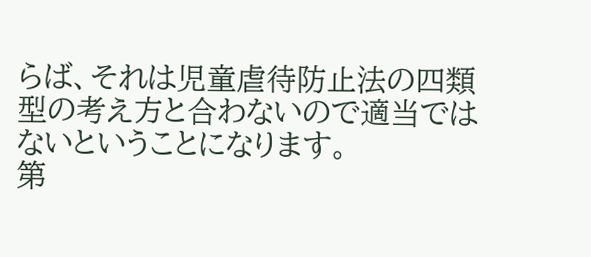らば、それは児童虐待防止法の四類型の考え方と合わないので適当ではないということになります。
第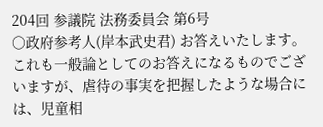204回 参議院 法務委員会 第6号
○政府参考人(岸本武史君) お答えいたします。 これも一般論としてのお答えになるものでございますが、虐待の事実を把握したような場合には、児童相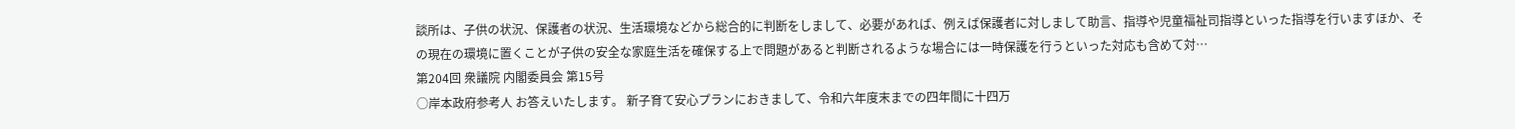談所は、子供の状況、保護者の状況、生活環境などから総合的に判断をしまして、必要があれば、例えば保護者に対しまして助言、指導や児童福祉司指導といった指導を行いますほか、その現在の環境に置くことが子供の安全な家庭生活を確保する上で問題があると判断されるような場合には一時保護を行うといった対応も含めて対…
第204回 衆議院 内閣委員会 第15号
○岸本政府参考人 お答えいたします。 新子育て安心プランにおきまして、令和六年度末までの四年間に十四万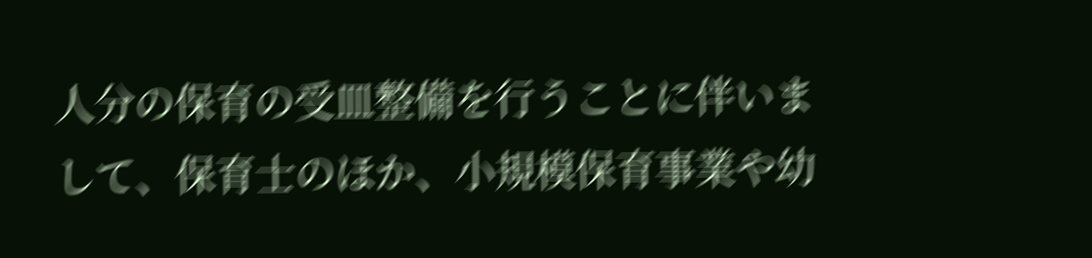人分の保育の受皿整備を行うことに伴いまして、保育士のほか、小規模保育事業や幼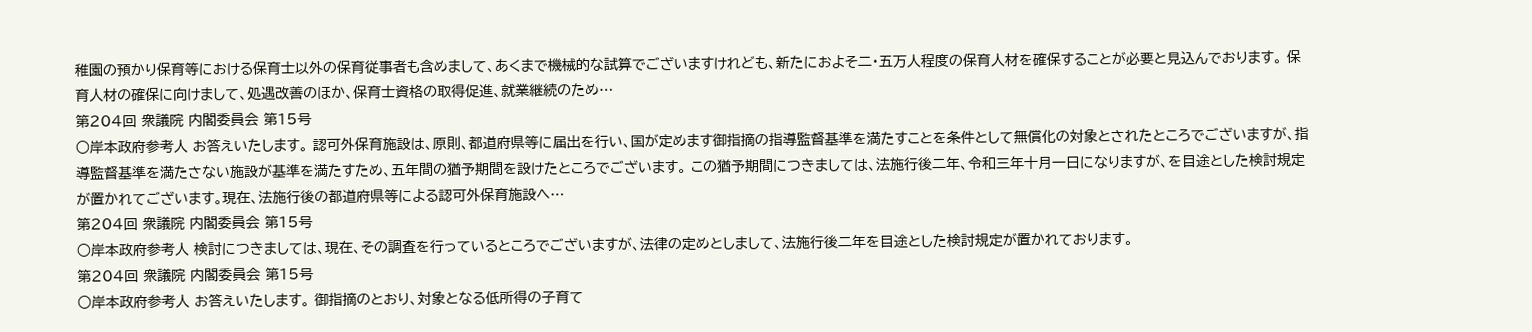稚園の預かり保育等における保育士以外の保育従事者も含めまして、あくまで機械的な試算でございますけれども、新たにおよそ二・五万人程度の保育人材を確保することが必要と見込んでおります。 保育人材の確保に向けまして、処遇改善のほか、保育士資格の取得促進、就業継続のため…
第204回 衆議院 内閣委員会 第15号
○岸本政府参考人 お答えいたします。 認可外保育施設は、原則、都道府県等に届出を行い、国が定めます御指摘の指導監督基準を満たすことを条件として無償化の対象とされたところでございますが、指導監督基準を満たさない施設が基準を満たすため、五年間の猶予期間を設けたところでございます。 この猶予期間につきましては、法施行後二年、令和三年十月一日になりますが、を目途とした検討規定が置かれてございます。現在、法施行後の都道府県等による認可外保育施設へ…
第204回 衆議院 内閣委員会 第15号
○岸本政府参考人 検討につきましては、現在、その調査を行っているところでございますが、法律の定めとしまして、法施行後二年を目途とした検討規定が置かれております。
第204回 衆議院 内閣委員会 第15号
○岸本政府参考人 お答えいたします。 御指摘のとおり、対象となる低所得の子育て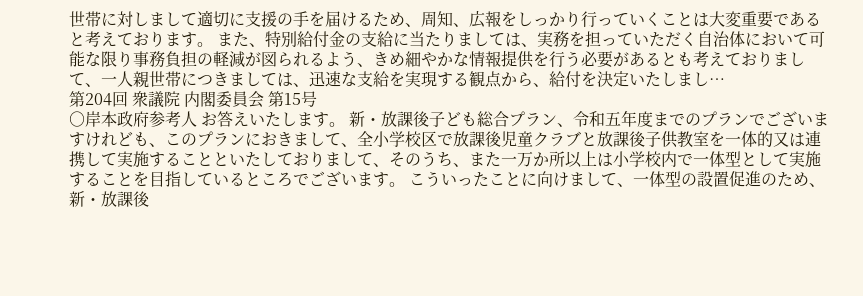世帯に対しまして適切に支援の手を届けるため、周知、広報をしっかり行っていくことは大変重要であると考えております。 また、特別給付金の支給に当たりましては、実務を担っていただく自治体において可能な限り事務負担の軽減が図られるよう、きめ細やかな情報提供を行う必要があるとも考えておりまして、一人親世帯につきましては、迅速な支給を実現する観点から、給付を決定いたしまし…
第204回 衆議院 内閣委員会 第15号
○岸本政府参考人 お答えいたします。 新・放課後子ども総合プラン、令和五年度までのプランでございますけれども、このプランにおきまして、全小学校区で放課後児童クラブと放課後子供教室を一体的又は連携して実施することといたしておりまして、そのうち、また一万か所以上は小学校内で一体型として実施することを目指しているところでございます。 こういったことに向けまして、一体型の設置促進のため、新・放課後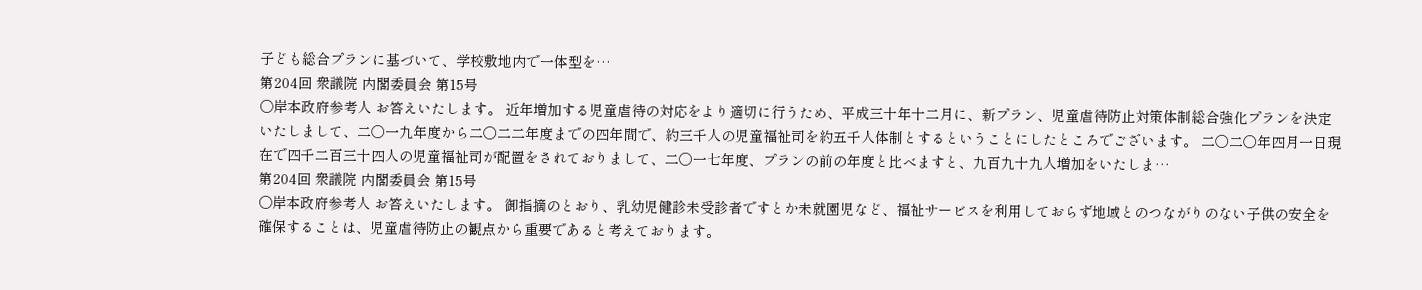子ども総合プランに基づいて、学校敷地内で一体型を…
第204回 衆議院 内閣委員会 第15号
○岸本政府参考人 お答えいたします。 近年増加する児童虐待の対応をより適切に行うため、平成三十年十二月に、新プラン、児童虐待防止対策体制総合強化プランを決定いたしまして、二〇一九年度から二〇二二年度までの四年間で、約三千人の児童福祉司を約五千人体制とするということにしたところでございます。 二〇二〇年四月一日現在で四千二百三十四人の児童福祉司が配置をされておりまして、二〇一七年度、プランの前の年度と比べますと、九百九十九人増加をいたしま…
第204回 衆議院 内閣委員会 第15号
○岸本政府参考人 お答えいたします。 御指摘のとおり、乳幼児健診未受診者ですとか未就園児など、福祉サービスを利用しておらず地域とのつながりのない子供の安全を確保することは、児童虐待防止の観点から重要であると考えております。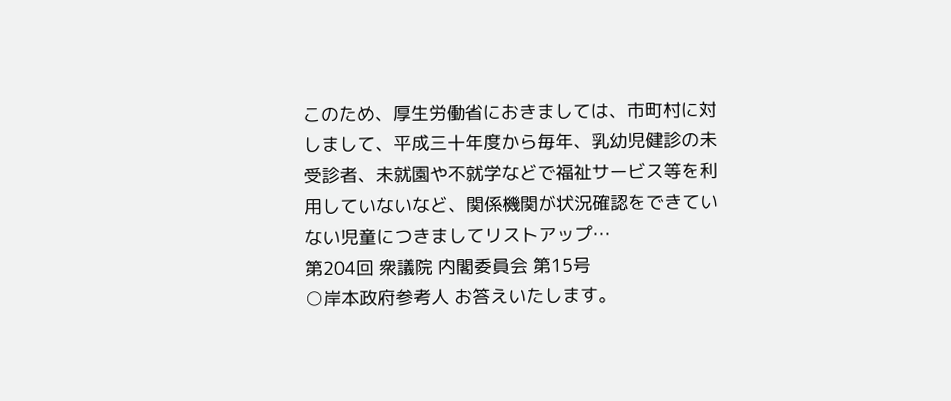このため、厚生労働省におきましては、市町村に対しまして、平成三十年度から毎年、乳幼児健診の未受診者、未就園や不就学などで福祉サービス等を利用していないなど、関係機関が状況確認をできていない児童につきましてリストアップ…
第204回 衆議院 内閣委員会 第15号
○岸本政府参考人 お答えいたします。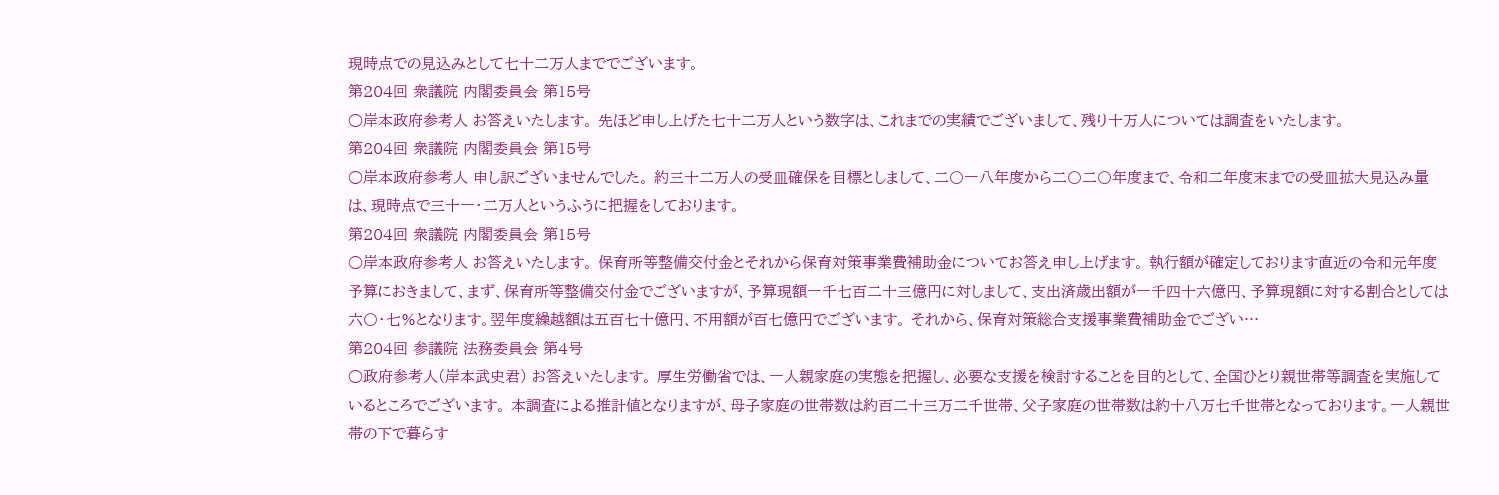現時点での見込みとして七十二万人まででございます。
第204回 衆議院 内閣委員会 第15号
○岸本政府参考人 お答えいたします。 先ほど申し上げた七十二万人という数字は、これまでの実績でございまして、残り十万人については調査をいたします。
第204回 衆議院 内閣委員会 第15号
○岸本政府参考人 申し訳ございませんでした。 約三十二万人の受皿確保を目標としまして、二〇一八年度から二〇二〇年度まで、令和二年度末までの受皿拡大見込み量は、現時点で三十一・二万人というふうに把握をしております。
第204回 衆議院 内閣委員会 第15号
○岸本政府参考人 お答えいたします。 保育所等整備交付金とそれから保育対策事業費補助金についてお答え申し上げます。 執行額が確定しております直近の令和元年度予算におきまして、まず、保育所等整備交付金でございますが、予算現額一千七百二十三億円に対しまして、支出済歳出額が一千四十六億円、予算現額に対する割合としては六〇・七%となります。翌年度繰越額は五百七十億円、不用額が百七億円でございます。 それから、保育対策総合支援事業費補助金でござい…
第204回 参議院 法務委員会 第4号
○政府参考人(岸本武史君) お答えいたします。 厚生労働省では、一人親家庭の実態を把握し、必要な支援を検討することを目的として、全国ひとり親世帯等調査を実施しているところでございます。 本調査による推計値となりますが、母子家庭の世帯数は約百二十三万二千世帯、父子家庭の世帯数は約十八万七千世帯となっております。一人親世帯の下で暮らす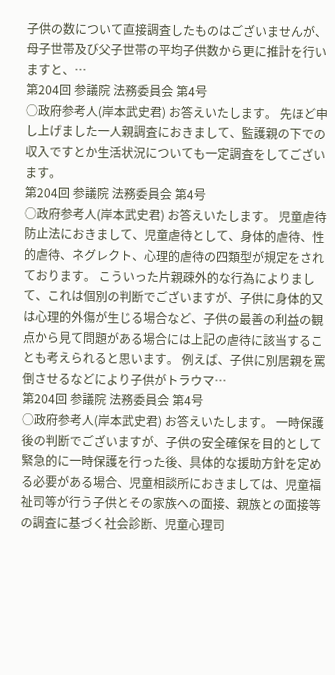子供の数について直接調査したものはございませんが、母子世帯及び父子世帯の平均子供数から更に推計を行いますと、…
第204回 参議院 法務委員会 第4号
○政府参考人(岸本武史君) お答えいたします。 先ほど申し上げました一人親調査におきまして、監護親の下での収入ですとか生活状況についても一定調査をしてございます。
第204回 参議院 法務委員会 第4号
○政府参考人(岸本武史君) お答えいたします。 児童虐待防止法におきまして、児童虐待として、身体的虐待、性的虐待、ネグレクト、心理的虐待の四類型が規定をされております。 こういった片親疎外的な行為によりまして、これは個別の判断でございますが、子供に身体的又は心理的外傷が生じる場合など、子供の最善の利益の観点から見て問題がある場合には上記の虐待に該当することも考えられると思います。 例えば、子供に別居親を罵倒させるなどにより子供がトラウマ…
第204回 参議院 法務委員会 第4号
○政府参考人(岸本武史君) お答えいたします。 一時保護後の判断でございますが、子供の安全確保を目的として緊急的に一時保護を行った後、具体的な援助方針を定める必要がある場合、児童相談所におきましては、児童福祉司等が行う子供とその家族への面接、親族との面接等の調査に基づく社会診断、児童心理司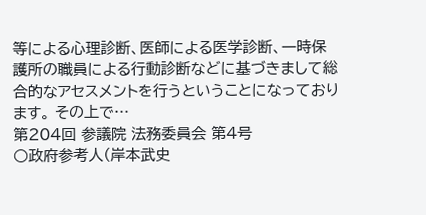等による心理診断、医師による医学診断、一時保護所の職員による行動診断などに基づきまして総合的なアセスメントを行うということになっております。 その上で…
第204回 参議院 法務委員会 第4号
○政府参考人(岸本武史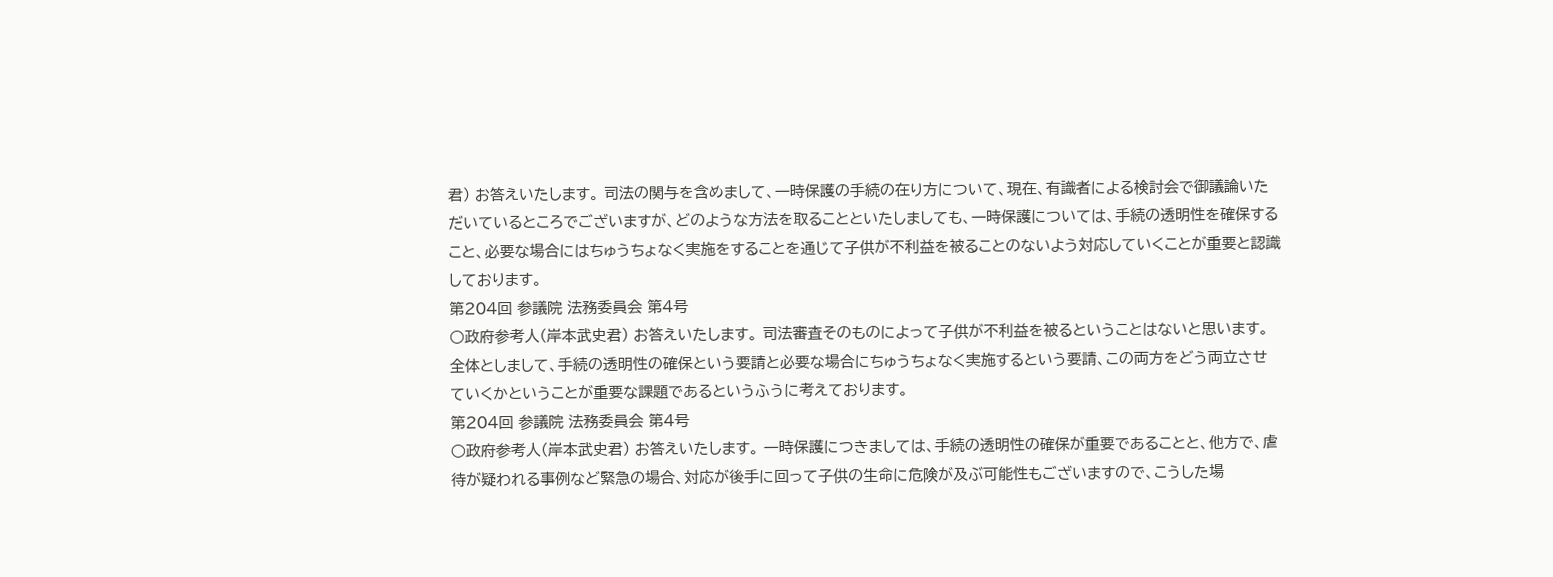君) お答えいたします。 司法の関与を含めまして、一時保護の手続の在り方について、現在、有識者による検討会で御議論いただいているところでございますが、どのような方法を取ることといたしましても、一時保護については、手続の透明性を確保すること、必要な場合にはちゅうちょなく実施をすることを通じて子供が不利益を被ることのないよう対応していくことが重要と認識しております。
第204回 参議院 法務委員会 第4号
○政府参考人(岸本武史君) お答えいたします。 司法審査そのものによって子供が不利益を被るということはないと思います。 全体としまして、手続の透明性の確保という要請と必要な場合にちゅうちょなく実施するという要請、この両方をどう両立させていくかということが重要な課題であるというふうに考えております。
第204回 参議院 法務委員会 第4号
○政府参考人(岸本武史君) お答えいたします。 一時保護につきましては、手続の透明性の確保が重要であることと、他方で、虐待が疑われる事例など緊急の場合、対応が後手に回って子供の生命に危険が及ぶ可能性もございますので、こうした場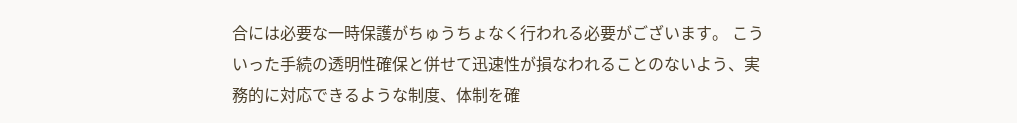合には必要な一時保護がちゅうちょなく行われる必要がございます。 こういった手続の透明性確保と併せて迅速性が損なわれることのないよう、実務的に対応できるような制度、体制を確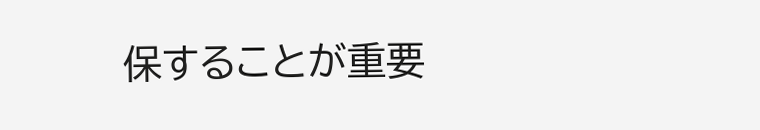保することが重要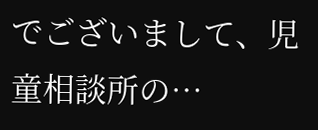でございまして、児童相談所の…